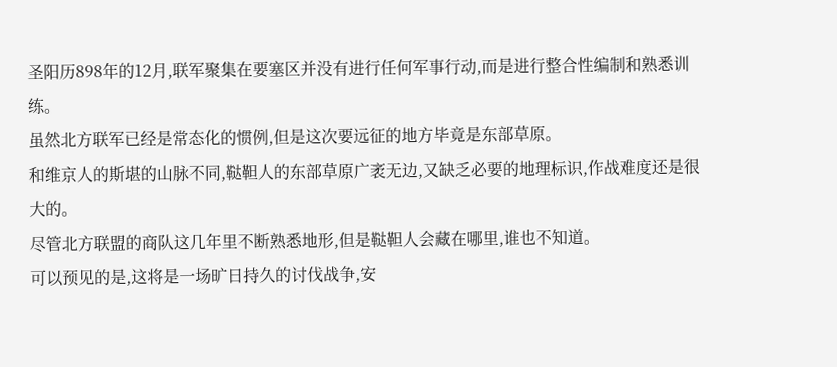圣阳历898年的12月,联军聚集在要塞区并没有进行任何军事行动,而是进行整合性编制和熟悉训练。
虽然北方联军已经是常态化的惯例,但是这次要远征的地方毕竟是东部草原。
和维京人的斯堪的山脉不同,鞑靼人的东部草原广袤无边,又缺乏必要的地理标识,作战难度还是很大的。
尽管北方联盟的商队这几年里不断熟悉地形,但是鞑靼人会藏在哪里,谁也不知道。
可以预见的是,这将是一场旷日持久的讨伐战争,安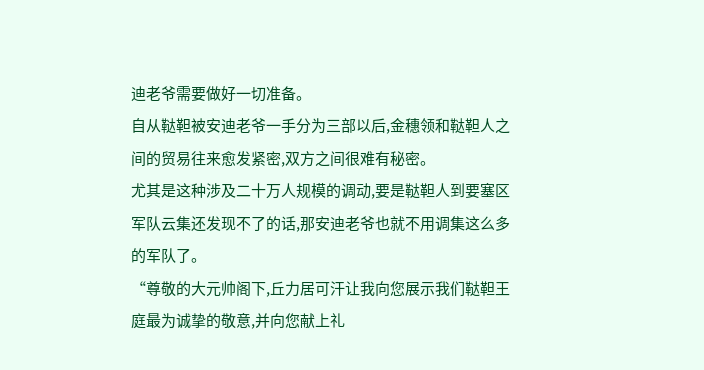迪老爷需要做好一切准备。
自从鞑靼被安迪老爷一手分为三部以后,金穗领和鞑靼人之间的贸易往来愈发紧密,双方之间很难有秘密。
尤其是这种涉及二十万人规模的调动,要是鞑靼人到要塞区军队云集还发现不了的话,那安迪老爷也就不用调集这么多的军队了。
“尊敬的大元帅阁下,丘力居可汗让我向您展示我们鞑靼王庭最为诚挚的敬意,并向您献上礼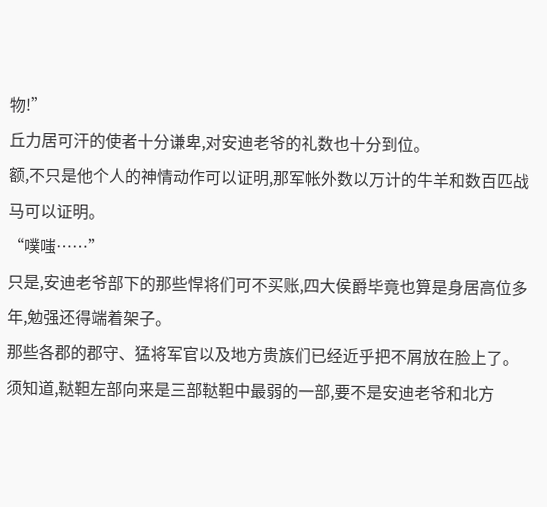物!”
丘力居可汗的使者十分谦卑,对安迪老爷的礼数也十分到位。
额,不只是他个人的神情动作可以证明,那军帐外数以万计的牛羊和数百匹战马可以证明。
“噗嗤……”
只是,安迪老爷部下的那些悍将们可不买账,四大侯爵毕竟也算是身居高位多年,勉强还得端着架子。
那些各郡的郡守、猛将军官以及地方贵族们已经近乎把不屑放在脸上了。
须知道,鞑靼左部向来是三部鞑靼中最弱的一部,要不是安迪老爷和北方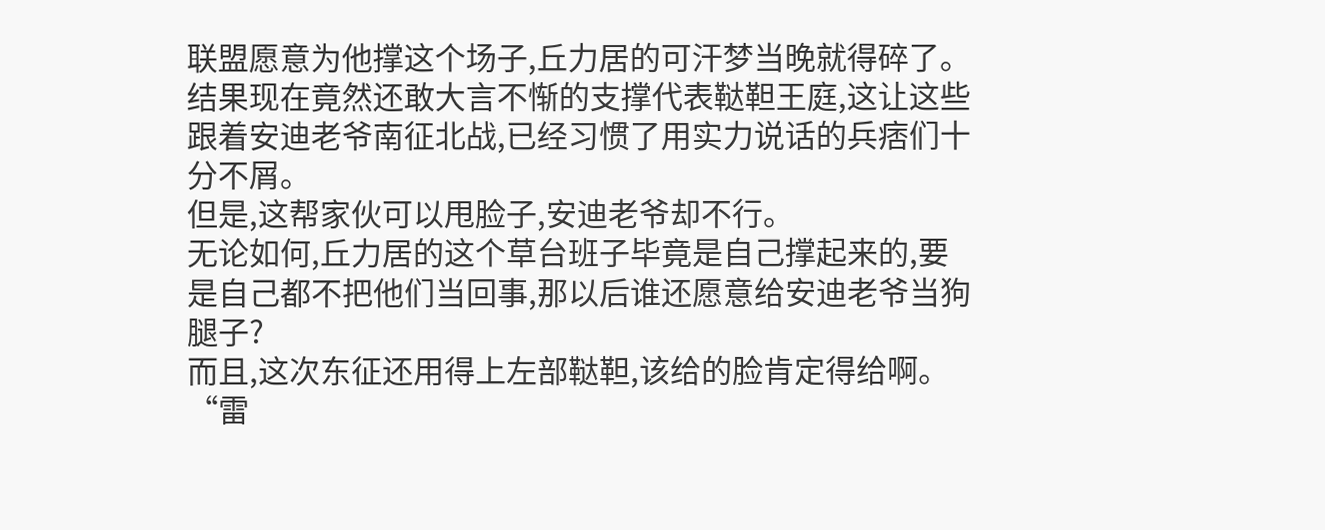联盟愿意为他撑这个场子,丘力居的可汗梦当晚就得碎了。
结果现在竟然还敢大言不惭的支撑代表鞑靼王庭,这让这些跟着安迪老爷南征北战,已经习惯了用实力说话的兵痞们十分不屑。
但是,这帮家伙可以甩脸子,安迪老爷却不行。
无论如何,丘力居的这个草台班子毕竟是自己撑起来的,要是自己都不把他们当回事,那以后谁还愿意给安迪老爷当狗腿子?
而且,这次东征还用得上左部鞑靼,该给的脸肯定得给啊。
“雷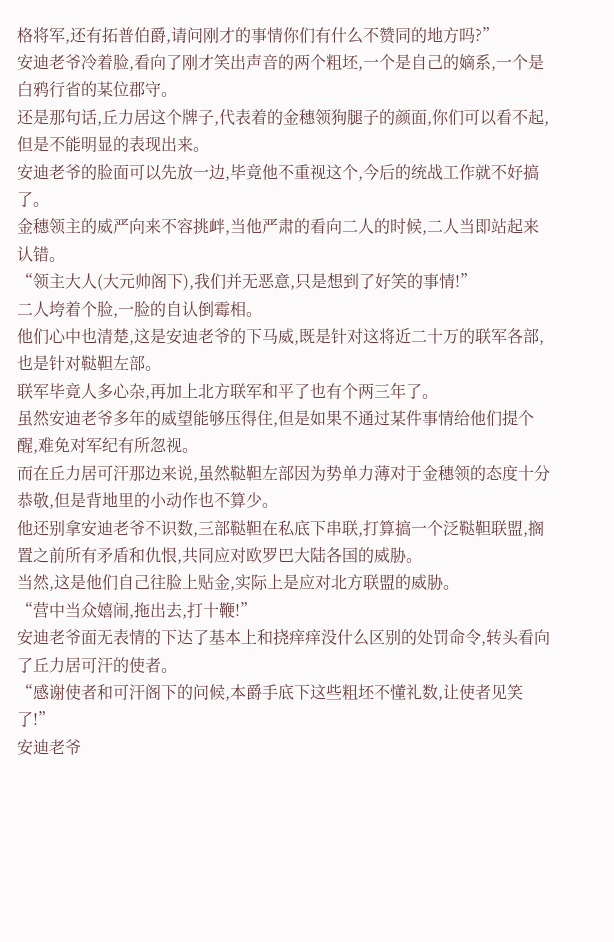格将军,还有拓普伯爵,请问刚才的事情你们有什么不赞同的地方吗?”
安迪老爷冷着脸,看向了刚才笑出声音的两个粗坯,一个是自己的嫡系,一个是白鸦行省的某位郡守。
还是那句话,丘力居这个牌子,代表着的金穗领狗腿子的颜面,你们可以看不起,但是不能明显的表现出来。
安迪老爷的脸面可以先放一边,毕竟他不重视这个,今后的统战工作就不好搞了。
金穗领主的威严向来不容挑衅,当他严肃的看向二人的时候,二人当即站起来认错。
“领主大人(大元帅阁下),我们并无恶意,只是想到了好笑的事情!”
二人垮着个脸,一脸的自认倒霉相。
他们心中也清楚,这是安迪老爷的下马威,既是针对这将近二十万的联军各部,也是针对鞑靼左部。
联军毕竟人多心杂,再加上北方联军和平了也有个两三年了。
虽然安迪老爷多年的威望能够压得住,但是如果不通过某件事情给他们提个醒,难免对军纪有所忽视。
而在丘力居可汗那边来说,虽然鞑靼左部因为势单力薄对于金穗领的态度十分恭敬,但是背地里的小动作也不算少。
他还别拿安迪老爷不识数,三部鞑靼在私底下串联,打算搞一个泛鞑靼联盟,搁置之前所有矛盾和仇恨,共同应对欧罗巴大陆各国的威胁。
当然,这是他们自己往脸上贴金,实际上是应对北方联盟的威胁。
“营中当众嬉闹,拖出去,打十鞭!”
安迪老爷面无表情的下达了基本上和挠痒痒没什么区别的处罚命令,转头看向了丘力居可汗的使者。
“感谢使者和可汗阁下的问候,本爵手底下这些粗坯不懂礼数,让使者见笑了!”
安迪老爷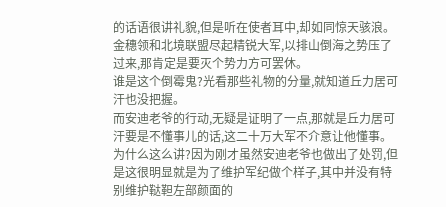的话语很讲礼貌,但是听在使者耳中,却如同惊天骇浪。
金穗领和北境联盟尽起精锐大军,以排山倒海之势压了过来,那肯定是要灭个势力方可罢休。
谁是这个倒霉鬼?光看那些礼物的分量,就知道丘力居可汗也没把握。
而安迪老爷的行动,无疑是证明了一点,那就是丘力居可汗要是不懂事儿的话,这二十万大军不介意让他懂事。
为什么这么讲?因为刚才虽然安迪老爷也做出了处罚,但是这很明显就是为了维护军纪做个样子,其中并没有特别维护鞑靼左部颜面的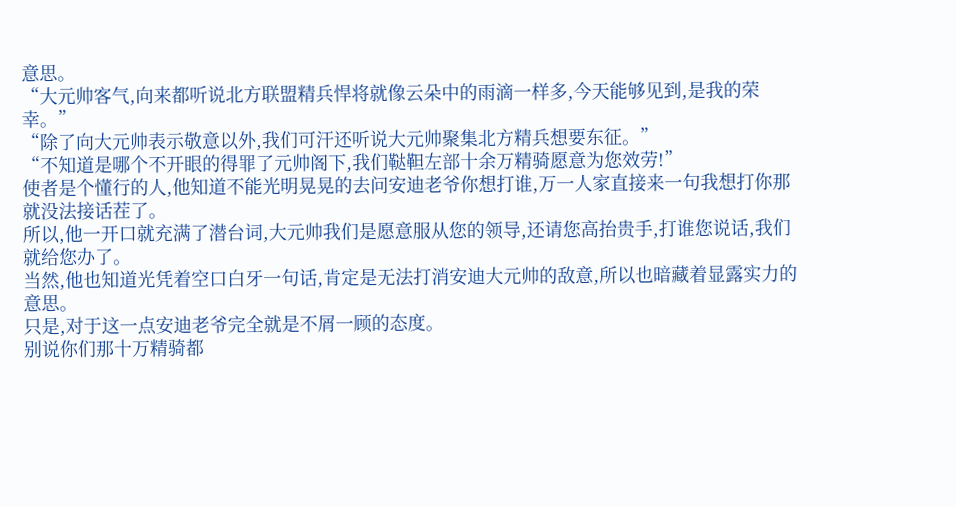意思。
“大元帅客气,向来都听说北方联盟精兵悍将就像云朵中的雨滴一样多,今天能够见到,是我的荣幸。”
“除了向大元帅表示敬意以外,我们可汗还听说大元帅聚集北方精兵想要东征。”
“不知道是哪个不开眼的得罪了元帅阁下,我们鞑靼左部十余万精骑愿意为您效劳!”
使者是个懂行的人,他知道不能光明晃晃的去问安迪老爷你想打谁,万一人家直接来一句我想打你那就没法接话茬了。
所以,他一开口就充满了潜台词,大元帅我们是愿意服从您的领导,还请您高抬贵手,打谁您说话,我们就给您办了。
当然,他也知道光凭着空口白牙一句话,肯定是无法打消安迪大元帅的敌意,所以也暗藏着显露实力的意思。
只是,对于这一点安迪老爷完全就是不屑一顾的态度。
别说你们那十万精骑都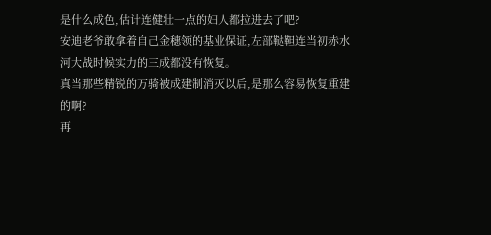是什么成色,估计连健壮一点的妇人都拉进去了吧?
安迪老爷敢拿着自己金穗领的基业保证,左部鞑靼连当初赤水河大战时候实力的三成都没有恢复。
真当那些精锐的万骑被成建制消灭以后,是那么容易恢复重建的啊?
再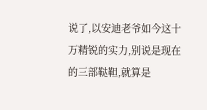说了,以安迪老爷如今这十万精锐的实力,别说是现在的三部鞑靼,就算是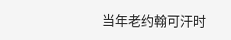当年老约翰可汗时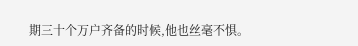期三十个万户齐备的时候,他也丝毫不惧。